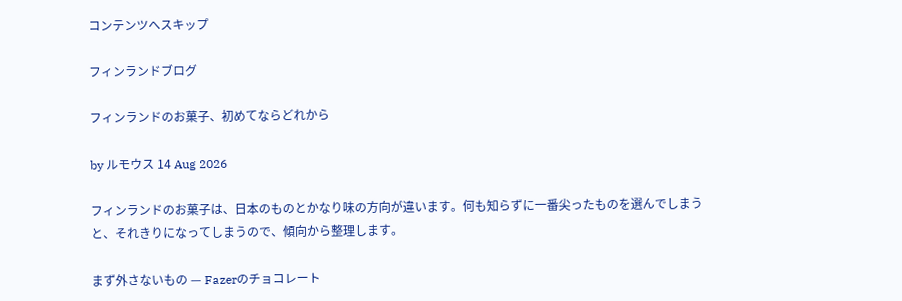コンテンツへスキップ

フィンランドブログ

フィンランドのお菓子、初めてならどれから

by ルモウス 14 Aug 2026

フィンランドのお菓子は、日本のものとかなり味の方向が違います。何も知らずに一番尖ったものを選んでしまうと、それきりになってしまうので、傾向から整理します。

まず外さないもの — Fazerのチョコレート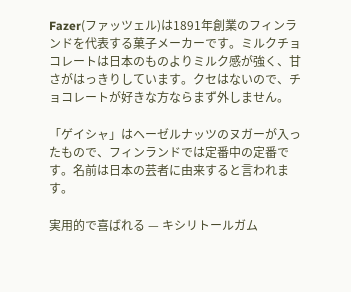Fazer(ファッツェル)は1891年創業のフィンランドを代表する菓子メーカーです。ミルクチョコレートは日本のものよりミルク感が強く、甘さがはっきりしています。クセはないので、チョコレートが好きな方ならまず外しません。

「ゲイシャ」はヘーゼルナッツのヌガーが入ったもので、フィンランドでは定番中の定番です。名前は日本の芸者に由来すると言われます。

実用的で喜ばれる — キシリトールガム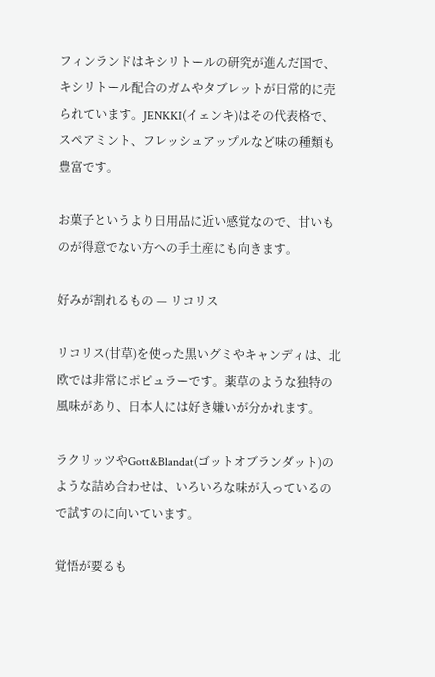フィンランドはキシリトールの研究が進んだ国で、キシリトール配合のガムやタブレットが日常的に売られています。JENKKI(イェンキ)はその代表格で、スペアミント、フレッシュアップルなど味の種類も豊富です。

お菓子というより日用品に近い感覚なので、甘いものが得意でない方への手土産にも向きます。

好みが割れるもの — リコリス

リコリス(甘草)を使った黒いグミやキャンディは、北欧では非常にポピュラーです。薬草のような独特の風味があり、日本人には好き嫌いが分かれます。

ラクリッツやGott&Blandat(ゴットオブランダット)のような詰め合わせは、いろいろな味が入っているので試すのに向いています。

覚悟が要るも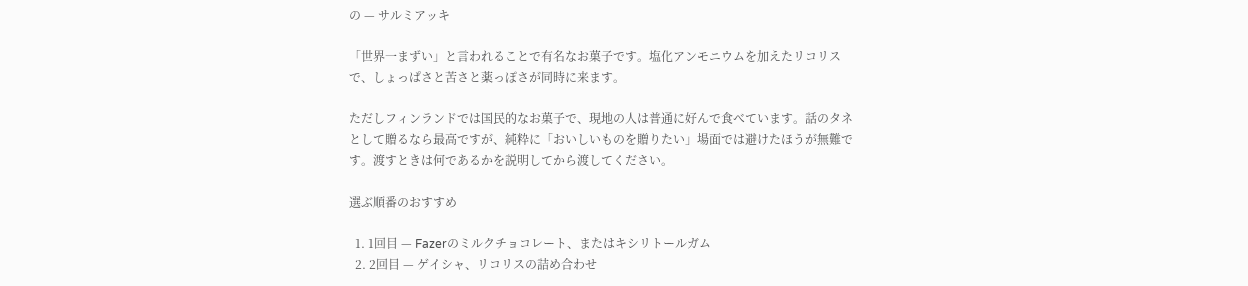の — サルミアッキ

「世界一まずい」と言われることで有名なお菓子です。塩化アンモニウムを加えたリコリスで、しょっぱさと苦さと薬っぽさが同時に来ます。

ただしフィンランドでは国民的なお菓子で、現地の人は普通に好んで食べています。話のタネとして贈るなら最高ですが、純粋に「おいしいものを贈りたい」場面では避けたほうが無難です。渡すときは何であるかを説明してから渡してください。

選ぶ順番のおすすめ

  1. 1回目 — Fazerのミルクチョコレート、またはキシリトールガム
  2. 2回目 — ゲイシャ、リコリスの詰め合わせ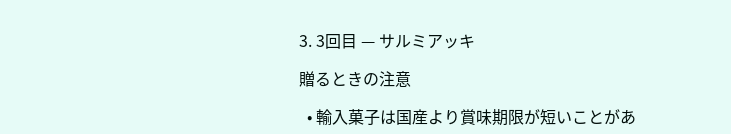3. 3回目 — サルミアッキ

贈るときの注意

  • 輸入菓子は国産より賞味期限が短いことがあ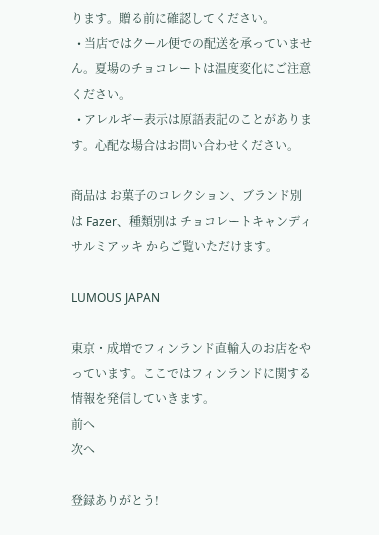ります。贈る前に確認してください。
  • 当店ではクール便での配送を承っていません。夏場のチョコレートは温度変化にご注意ください。
  • アレルギー表示は原語表記のことがあります。心配な場合はお問い合わせください。

商品は お菓子のコレクション、ブランド別は Fazer、種類別は チョコレートキャンディサルミアッキ からご覧いただけます。

LUMOUS JAPAN

東京・成増でフィンランド直輸入のお店をやっています。ここではフィンランドに関する情報を発信していきます。
前へ
次へ

登録ありがとう!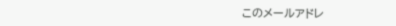このメールアドレ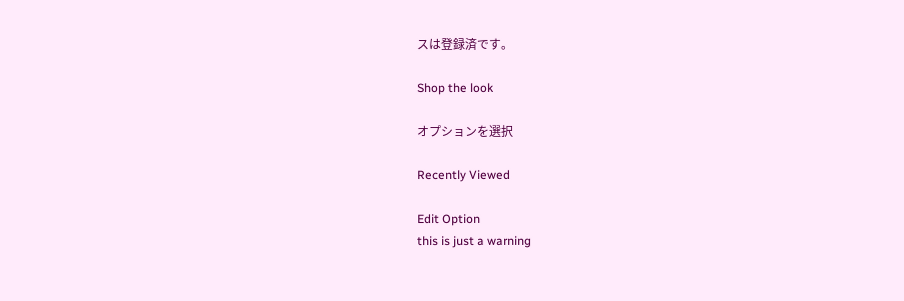スは登録済です。

Shop the look

オプションを選択

Recently Viewed

Edit Option
this is just a warning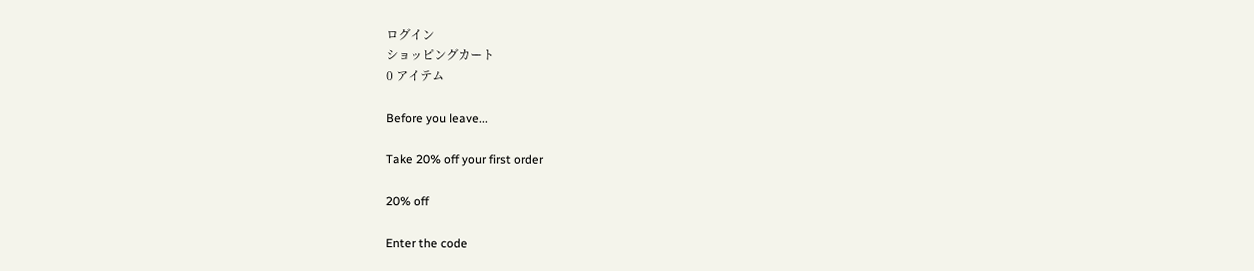ログイン
ショッピングカート
0 アイテム

Before you leave...

Take 20% off your first order

20% off

Enter the code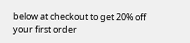below at checkout to get 20% off your first order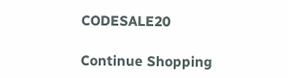CODESALE20

Continue Shopping